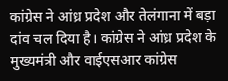कांग्रेस ने आंध्र प्रदेश और तेलंगाना में बड़ा दांव चल दिया है। कांग्रेस ने आंध्र प्रदेश के मुख्यमंत्री और वाईएसआर कांग्रेस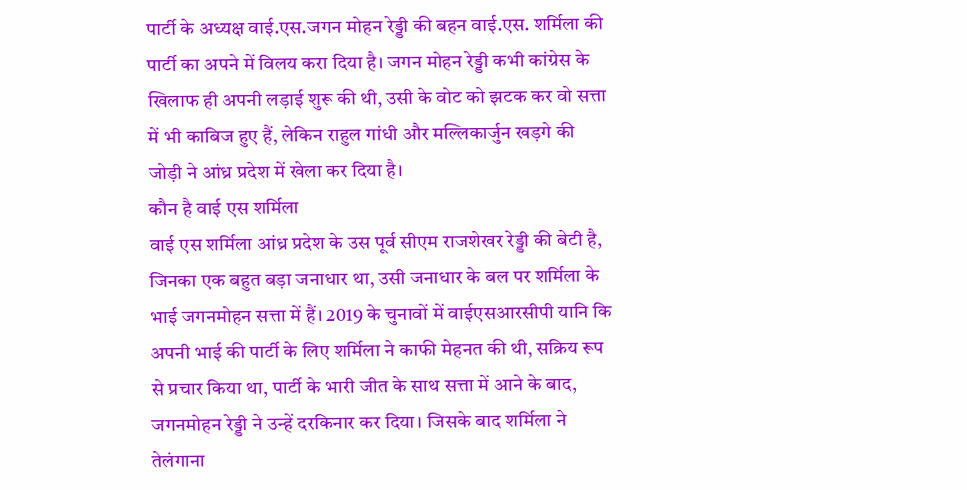पार्टी के अध्यक्ष वाई.एस.जगन मोहन रेड्डी की बहन वाई.एस. शर्मिला की पार्टी का अपने में विलय करा दिया है। जगन मोहन रेड्डी कभी कांग्रेस के खिलाफ ही अपनी लड़ाई शुरू की थी, उसी के वोट को झटक कर वो सत्ता में भी काबिज हुए हैं, लेकिन राहुल गांधी और मल्लिकार्जुन खड़गे की जोड़ी ने आंध्र प्रदेश में खेला कर दिया है।
कौन है वाई एस शर्मिला
वाई एस शर्मिला आंध्र प्रदेश के उस पूर्व सीएम राजशेखर रेड्डी की बेटी है, जिनका एक बहुत बड़ा जनाधार था, उसी जनाधार के बल पर शर्मिला के भाई जगनमोहन सत्ता में हैं। 2019 के चुनावों में वाईएसआरसीपी यानि कि अपनी भाई की पार्टी के लिए शर्मिला ने काफी मेहनत की थी, सक्रिय रूप से प्रचार किया था, पार्टी के भारी जीत के साथ सत्ता में आने के बाद, जगनमोहन रेड्डी ने उन्हें दरकिनार कर दिया। जिसके बाद शर्मिला ने तेलंगाना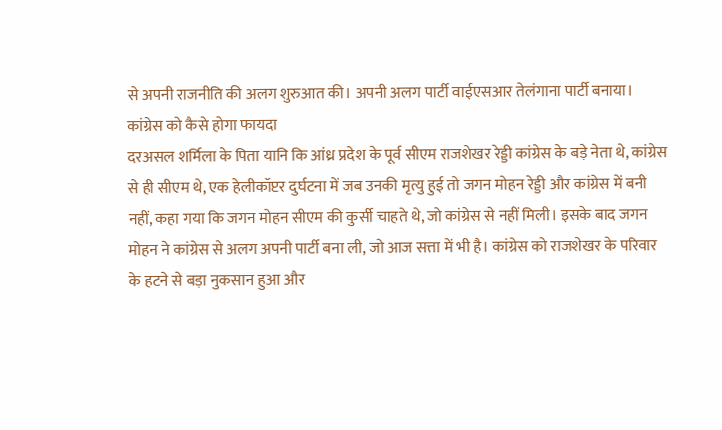से अपनी राजनीति की अलग शुरुआत की। अपनी अलग पार्टी वाईएसआर तेलंगाना पार्टी बनाया।
कांग्रेस को कैसे होगा फायदा
दरअसल शर्मिला के पिता यानि कि आंध्र प्रदेश के पूर्व सीएम राजशेखर रेड्डी कांग्रेस के बड़े नेता थे, कांग्रेस से ही सीएम थे, एक हेलीकॉप्टर दुर्घटना में जब उनकी मृत्यु हुई तो जगन मोहन रेड्डी और कांग्रेस में बनी नहीं, कहा गया कि जगन मोहन सीएम की कुर्सी चाहते थे, जो कांग्रेस से नहीं मिली। इसके बाद जगन मोहन ने कांग्रेस से अलग अपनी पार्टी बना ली, जो आज सत्ता में भी है। कांग्रेस को राजशेखर के परिवार के हटने से बड़ा नुकसान हुआ और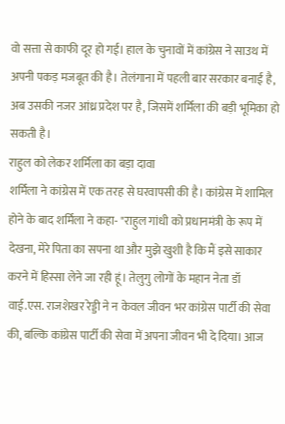वो सत्ता से काफी दूर हो गई। हाल के चुनावों में कांग्रेस ने साउथ में अपनी पकड़ मजबूत की है। तेलंगाना में पहली बार सरकार बनाई है, अब उसकी नजर आंध्र प्रदेश पर है, जिसमें शर्मिला की बड़ी भूमिका हो सकती है।
राहुल को लेकर शर्मिला का बड़ा दावा
शर्मिला ने कांग्रेस में एक तरह से घरवापसी की है। कांग्रेस में शामिल होने के बाद शर्मिला ने कहा- "राहुल गांधी को प्रधानमंत्री के रूप में देखना, मेरे पिता का सपना था और मुझे खुशी है कि मैं इसे साकार करने में हिस्सा लेने जा रही हूं। तेलुगु लोगों के महान नेता डॉ वाई.एस. राजशेखर रेड्डी ने न केवल जीवन भर कांग्रेस पार्टी की सेवा की, बल्कि कांग्रेस पार्टी की सेवा में अपना जीवन भी दे दिया। आज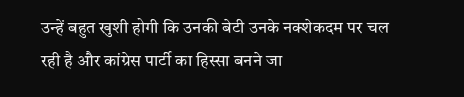उन्हें बहुत खुशी होगी कि उनकी बेटी उनके नक्शेकदम पर चल रही है और कांग्रेस पार्टी का हिस्सा बनने जा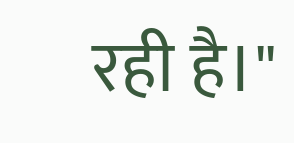रही है।"